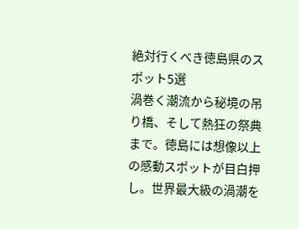絶対行くべき徳島県のスポット5選
渦巻く潮流から秘境の吊り橋、そして熱狂の祭典まで。徳島には想像以上の感動スポットが目白押し。世界最大級の渦潮を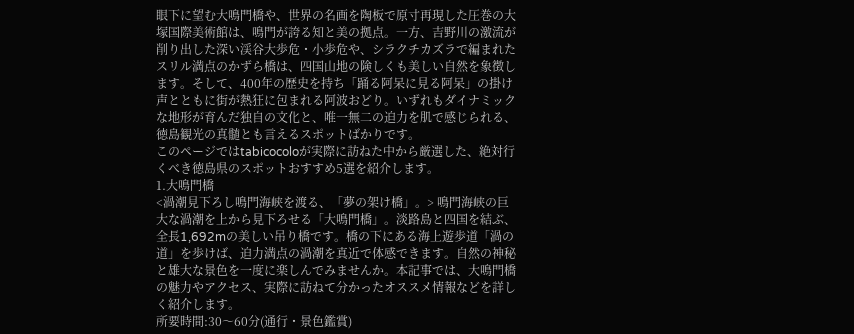眼下に望む大鳴門橋や、世界の名画を陶板で原寸再現した圧巻の大塚国際美術館は、鳴門が誇る知と美の拠点。一方、吉野川の激流が削り出した深い渓谷大歩危・小歩危や、シラクチカズラで編まれたスリル満点のかずら橋は、四国山地の険しくも美しい自然を象徴します。そして、400年の歴史を持ち「踊る阿呆に見る阿呆」の掛け声とともに街が熱狂に包まれる阿波おどり。いずれもダイナミックな地形が育んだ独自の文化と、唯一無二の迫力を肌で感じられる、徳島観光の真髄とも言えるスポットばかりです。
このページではtabicocoloが実際に訪ねた中から厳選した、絶対行くべき徳島県のスポットおすすめ5選を紹介します。
1.大鳴門橋
<渦潮見下ろし鳴門海峡を渡る、「夢の架け橋」。> 鳴門海峡の巨大な渦潮を上から見下ろせる「大鳴門橋」。淡路島と四国を結ぶ、全長1,692mの美しい吊り橋です。橋の下にある海上遊歩道「渦の道」を歩けば、迫力満点の渦潮を真近で体感できます。自然の神秘と雄大な景色を一度に楽しんでみませんか。本記事では、大鳴門橋の魅力やアクセス、実際に訪ねて分かったオススメ情報などを詳しく紹介します。
所要時間:30〜60分(通行・景色鑑賞)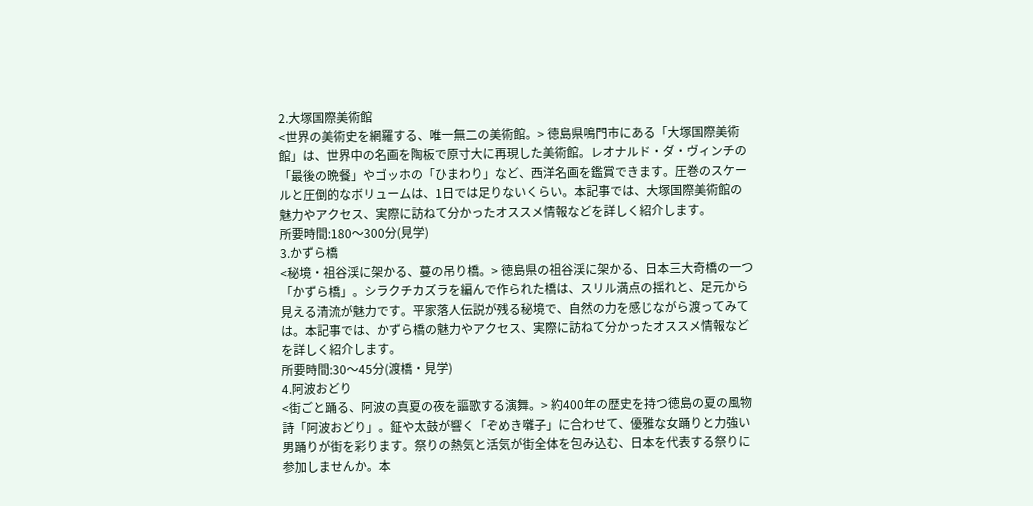2.大塚国際美術館
<世界の美術史を網羅する、唯一無二の美術館。> 徳島県鳴門市にある「大塚国際美術館」は、世界中の名画を陶板で原寸大に再現した美術館。レオナルド・ダ・ヴィンチの「最後の晩餐」やゴッホの「ひまわり」など、西洋名画を鑑賞できます。圧巻のスケールと圧倒的なボリュームは、1日では足りないくらい。本記事では、大塚国際美術館の魅力やアクセス、実際に訪ねて分かったオススメ情報などを詳しく紹介します。
所要時間:180〜300分(見学)
3.かずら橋
<秘境・祖谷渓に架かる、蔓の吊り橋。> 徳島県の祖谷渓に架かる、日本三大奇橋の一つ「かずら橋」。シラクチカズラを編んで作られた橋は、スリル満点の揺れと、足元から見える清流が魅力です。平家落人伝説が残る秘境で、自然の力を感じながら渡ってみては。本記事では、かずら橋の魅力やアクセス、実際に訪ねて分かったオススメ情報などを詳しく紹介します。
所要時間:30〜45分(渡橋・見学)
4.阿波おどり
<街ごと踊る、阿波の真夏の夜を謳歌する演舞。> 約400年の歴史を持つ徳島の夏の風物詩「阿波おどり」。鉦や太鼓が響く「ぞめき囃子」に合わせて、優雅な女踊りと力強い男踊りが街を彩ります。祭りの熱気と活気が街全体を包み込む、日本を代表する祭りに参加しませんか。本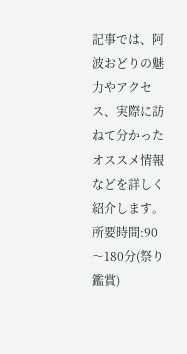記事では、阿波おどりの魅力やアクセス、実際に訪ねて分かったオススメ情報などを詳しく紹介します。
所要時間:90〜180分(祭り鑑賞)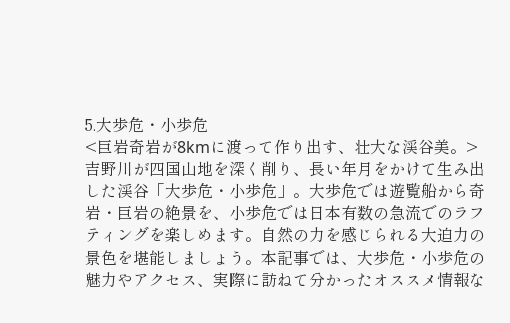5.大歩危・小歩危
<巨岩奇岩が8kmに渡って作り出す、壮大な渓谷美。> 吉野川が四国山地を深く削り、長い年月をかけて生み出した渓谷「大歩危・小歩危」。大歩危では遊覧船から奇岩・巨岩の絶景を、小歩危では日本有数の急流でのラフティングを楽しめます。自然の力を感じられる大迫力の景色を堪能しましょう。本記事では、大歩危・小歩危の魅力やアクセス、実際に訪ねて分かったオススメ情報な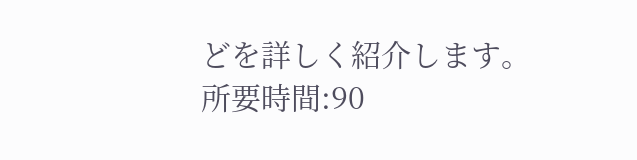どを詳しく紹介します。
所要時間:90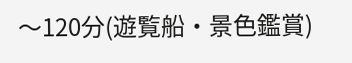〜120分(遊覧船・景色鑑賞)